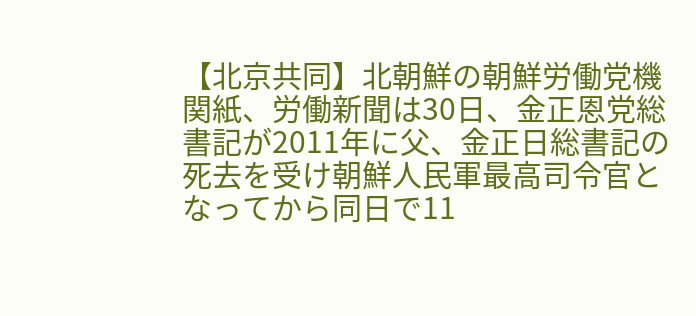【北京共同】北朝鮮の朝鮮労働党機関紙、労働新聞は30日、金正恩党総書記が2011年に父、金正日総書記の死去を受け朝鮮人民軍最高司令官となってから同日で11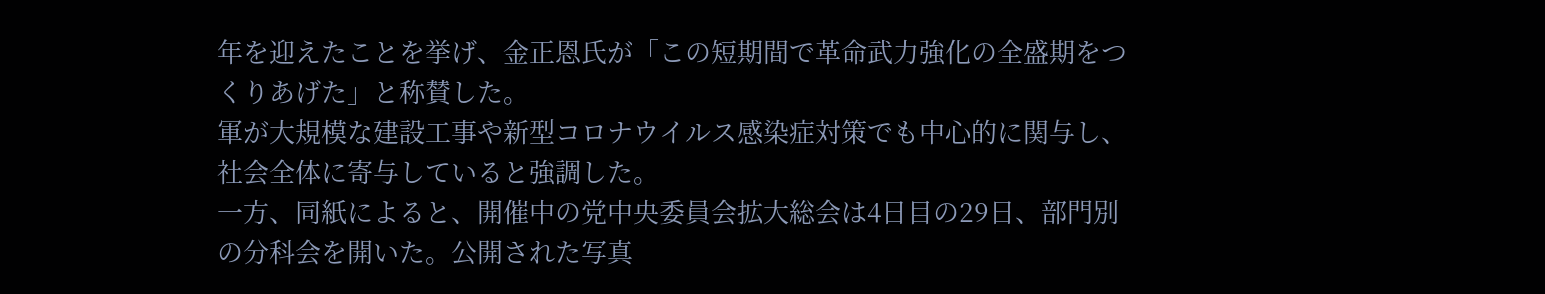年を迎えたことを挙げ、金正恩氏が「この短期間で革命武力強化の全盛期をつくりあげた」と称賛した。
軍が大規模な建設工事や新型コロナウイルス感染症対策でも中心的に関与し、社会全体に寄与していると強調した。
一方、同紙によると、開催中の党中央委員会拡大総会は4日目の29日、部門別の分科会を開いた。公開された写真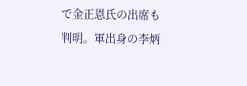で金正恩氏の出席も判明。軍出身の李炳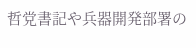哲党書記や兵器開発部署の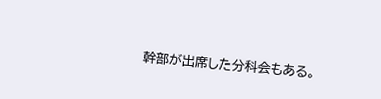幹部が出席した分科会もある。